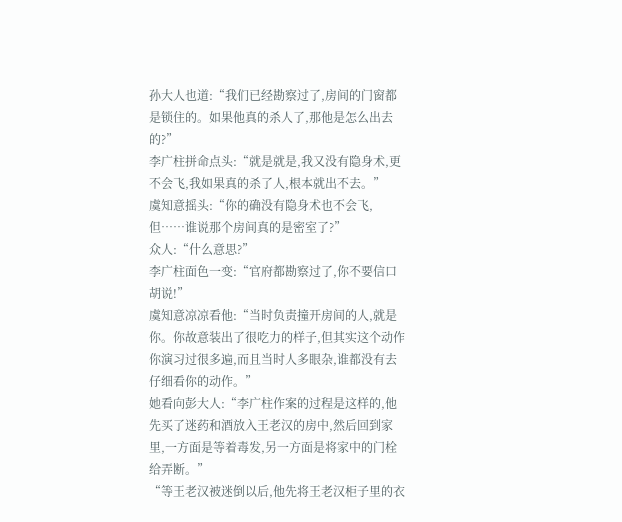孙大人也道:“我们已经勘察过了,房间的门窗都是锁住的。如果他真的杀人了,那他是怎么出去的?”
李广柱拼命点头:“就是就是,我又没有隐身术,更不会飞,我如果真的杀了人,根本就出不去。”
虞知意摇头:“你的确没有隐身术也不会飞,但……谁说那个房间真的是密室了?”
众人:“什么意思?”
李广柱面色一变:“官府都勘察过了,你不要信口胡说!”
虞知意凉凉看他:“当时负责撞开房间的人,就是你。你故意装出了很吃力的样子,但其实这个动作你演习过很多遍,而且当时人多眼杂,谁都没有去仔细看你的动作。”
她看向彭大人:“李广柱作案的过程是这样的,他先买了迷药和酒放入王老汉的房中,然后回到家里,一方面是等着毒发,另一方面是将家中的门栓给弄断。”
“等王老汉被迷倒以后,他先将王老汉柜子里的衣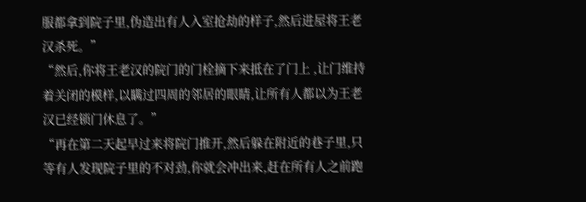服都拿到院子里,伪造出有人入室抢劫的样子,然后进屋将王老汉杀死。”
“然后,你将王老汉的院门的门栓摘下来抵在了门上 ,让门维持着关闭的模样,以瞒过四周的邻居的眼睛,让所有人都以为王老汉已经锁门休息了。”
“再在第二天起早过来将院门推开,然后躲在附近的巷子里,只等有人发现院子里的不对劲,你就会冲出来,赶在所有人之前跑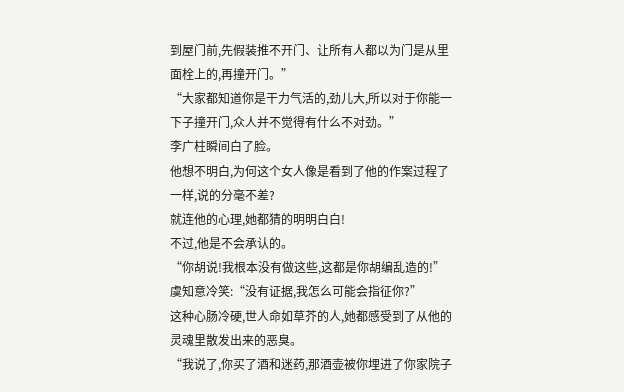到屋门前,先假装推不开门、让所有人都以为门是从里面栓上的,再撞开门。”
“大家都知道你是干力气活的,劲儿大,所以对于你能一下子撞开门,众人并不觉得有什么不对劲。”
李广柱瞬间白了脸。
他想不明白,为何这个女人像是看到了他的作案过程了一样,说的分毫不差?
就连他的心理,她都猜的明明白白!
不过,他是不会承认的。
“你胡说!我根本没有做这些,这都是你胡编乱造的!”
虞知意冷笑:“没有证据,我怎么可能会指征你?”
这种心肠冷硬,世人命如草芥的人,她都感受到了从他的灵魂里散发出来的恶臭。
“我说了,你买了酒和迷药,那酒壶被你埋进了你家院子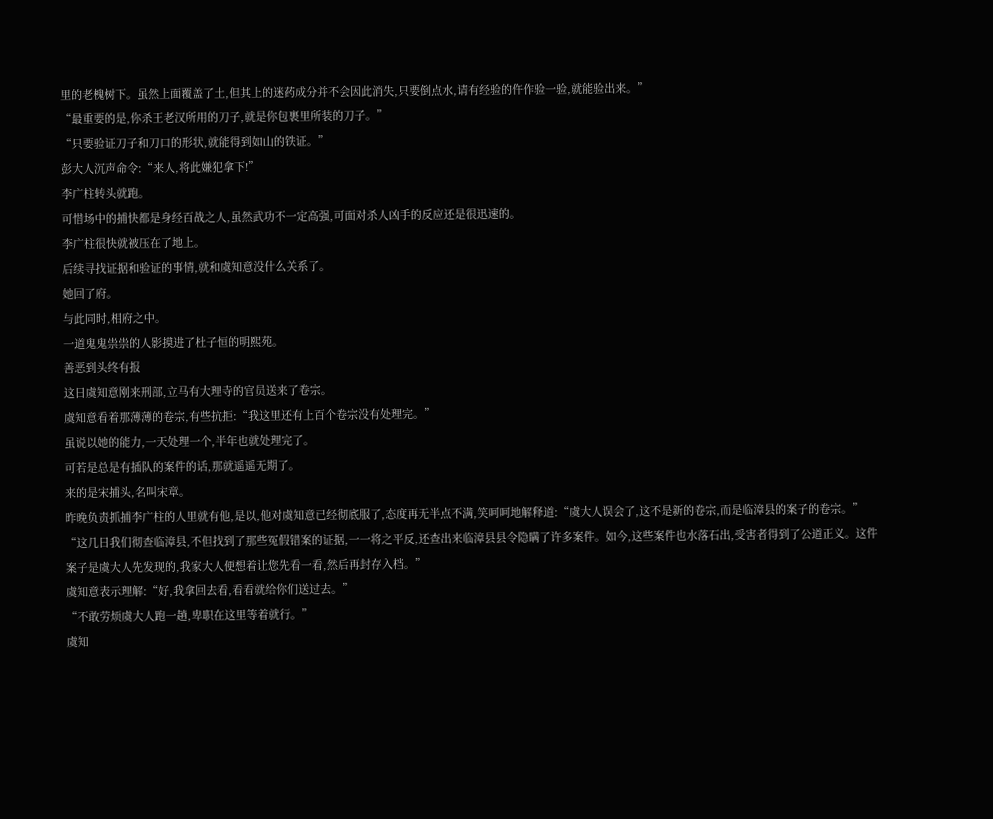里的老槐树下。虽然上面覆盖了土,但其上的迷药成分并不会因此消失,只要倒点水,请有经验的仵作验一验,就能验出来。”
“最重要的是,你杀王老汉所用的刀子,就是你包裹里所装的刀子。”
“只要验证刀子和刀口的形状,就能得到如山的铁证。”
彭大人沉声命令:“来人,将此嫌犯拿下!”
李广柱转头就跑。
可惜场中的捕快都是身经百战之人,虽然武功不一定高强,可面对杀人凶手的反应还是很迅速的。
李广柱很快就被压在了地上。
后续寻找证据和验证的事情,就和虞知意没什么关系了。
她回了府。
与此同时,相府之中。
一道鬼鬼祟祟的人影摸进了杜子恒的明熙苑。
善恶到头终有报
这日虞知意刚来刑部,立马有大理寺的官员送来了卷宗。
虞知意看着那薄薄的卷宗,有些抗拒:“我这里还有上百个卷宗没有处理完。”
虽说以她的能力,一天处理一个,半年也就处理完了。
可若是总是有插队的案件的话,那就遥遥无期了。
来的是宋捕头,名叫宋章。
昨晚负责抓捕李广柱的人里就有他,是以,他对虞知意已经彻底服了,态度再无半点不满,笑呵呵地解释道:“虞大人误会了,这不是新的卷宗,而是临漳县的案子的卷宗。”
“这几日我们彻查临漳县,不但找到了那些冤假错案的证据,一一将之平反,还查出来临漳县县令隐瞒了许多案件。如今,这些案件也水落石出,受害者得到了公道正义。这件案子是虞大人先发现的,我家大人便想着让您先看一看,然后再封存入档。”
虞知意表示理解:“好,我拿回去看,看看就给你们送过去。”
“不敢劳烦虞大人跑一趟,卑职在这里等着就行。”
虞知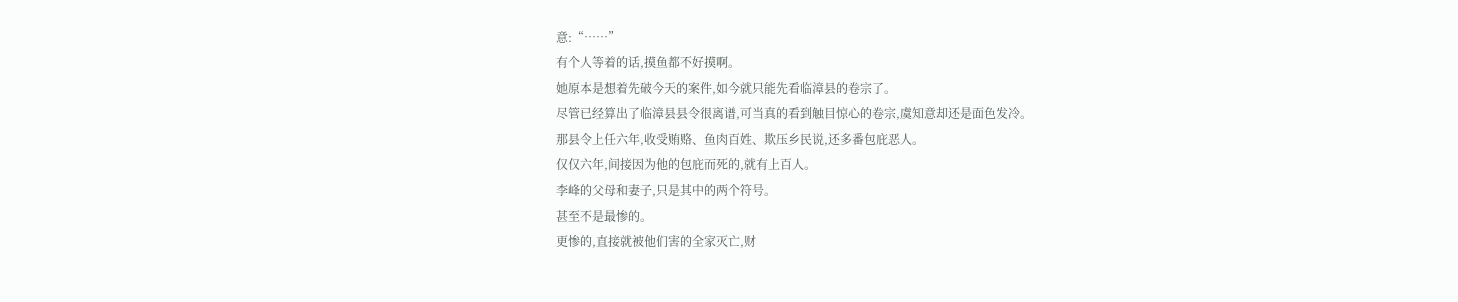意:“……”
有个人等着的话,摸鱼都不好摸啊。
她原本是想着先破今天的案件,如今就只能先看临漳县的卷宗了。
尽管已经算出了临漳县县令很离谱,可当真的看到触目惊心的卷宗,虞知意却还是面色发冷。
那县令上任六年,收受贿赂、鱼肉百姓、欺压乡民说,还多番包庇恶人。
仅仅六年,间接因为他的包庇而死的,就有上百人。
李峰的父母和妻子,只是其中的两个符号。
甚至不是最惨的。
更惨的,直接就被他们害的全家灭亡,财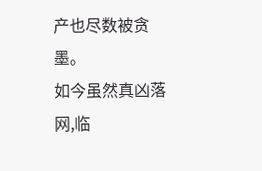产也尽数被贪墨。
如今虽然真凶落网,临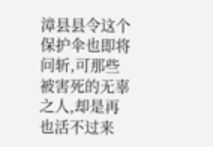漳县县令这个保护伞也即将问斩,可那些被害死的无辜之人,却是再也活不过来